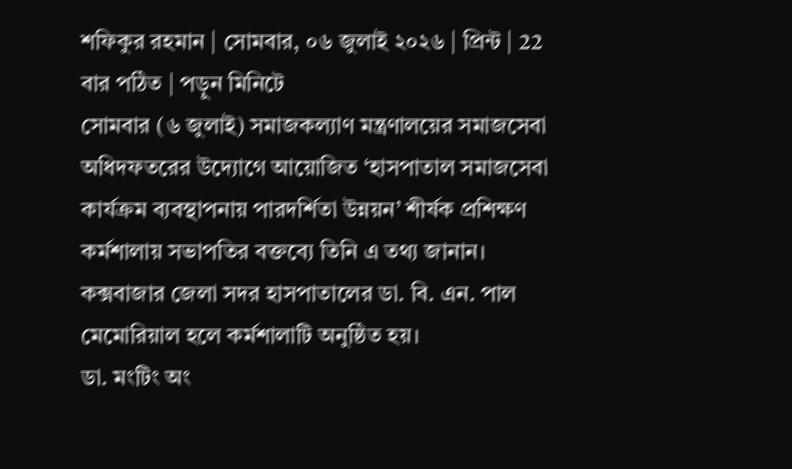শফিকুর রহমান | সোমবার, ০৬ জুলাই ২০২৬ | প্রিন্ট | 22 বার পঠিত | পড়ুন মিনিটে
সোমবার (৬ জুলাই) সমাজকল্যাণ মন্ত্রণালয়ের সমাজসেবা অধিদফতরের উদ্যোগে আয়োজিত ‘হাসপাতাল সমাজসেবা কার্যক্রম ব্যবস্থাপনায় পারদর্শিতা উন্নয়ন’ শীর্ষক প্রশিক্ষণ কর্মশালায় সভাপতির বক্তব্যে তিনি এ তথ্য জানান। কক্সবাজার জেলা সদর হাসপাতালের ডা. বি. এন. পাল মেমোরিয়াল হলে কর্মশালাটি অনুষ্ঠিত হয়।
ডা. মংটিং অং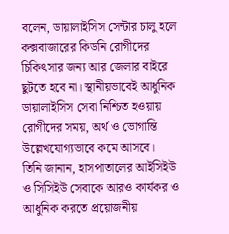বলেন, ডায়ালাইসিস সেন্টার চালু হলে কক্সবাজারের কিডনি রোগীদের চিকিৎসার জন্য আর জেলার বাইরে ছুটতে হবে না। স্থানীয়ভাবেই আধুনিক ডায়ালাইসিস সেবা নিশ্চিত হওয়ায় রোগীদের সময়, অর্থ ও ভোগান্তি উল্লেখযোগ্যভাবে কমে আসবে।
তিনি জানান, হাসপাতালের আইসিইউ ও সিসিইউ সেবাকে আরও কার্যকর ও আধুনিক করতে প্রয়োজনীয়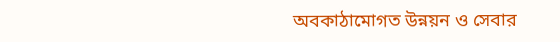অবকাঠামোগত উন্নয়ন ও সেবার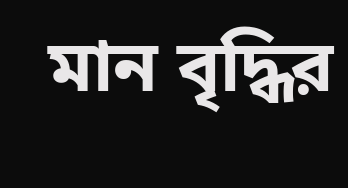মান বৃদ্ধির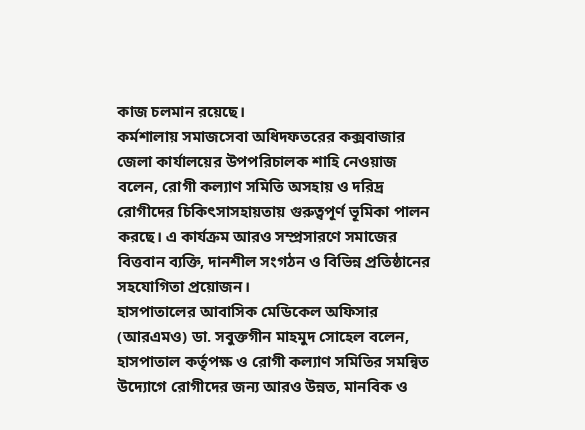কাজ চলমান রয়েছে।
কর্মশালায় সমাজসেবা অধিদফতরের কক্সবাজার জেলা কার্যালয়ের উপপরিচালক শাহি নেওয়াজ বলেন, রোগী কল্যাণ সমিতি অসহায় ও দরিদ্র রোগীদের চিকিৎসাসহায়তায় গুরুত্বপূর্ণ ভূমিকা পালন করছে। এ কার্যক্রম আরও সম্প্রসারণে সমাজের বিত্তবান ব্যক্তি, দানশীল সংগঠন ও বিভিন্ন প্রতিষ্ঠানের সহযোগিতা প্রয়োজন।
হাসপাতালের আবাসিক মেডিকেল অফিসার (আরএমও) ডা. সবুক্তগীন মাহমুদ সোহেল বলেন, হাসপাতাল কর্তৃপক্ষ ও রোগী কল্যাণ সমিতির সমন্বিত উদ্যোগে রোগীদের জন্য আরও উন্নত, মানবিক ও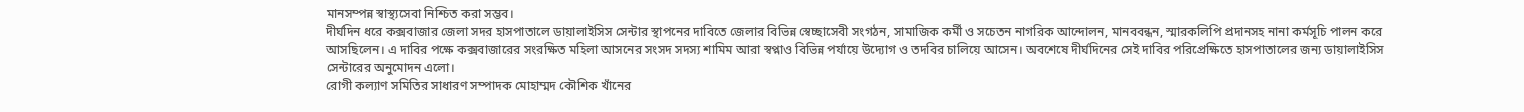মানসম্পন্ন স্বাস্থ্যসেবা নিশ্চিত করা সম্ভব।
দীর্ঘদিন ধরে কক্সবাজার জেলা সদর হাসপাতালে ডায়ালাইসিস সেন্টার স্থাপনের দাবিতে জেলার বিভিন্ন স্বেচ্ছাসেবী সংগঠন, সামাজিক কর্মী ও সচেতন নাগরিক আন্দোলন, মানববন্ধন, স্মারকলিপি প্রদানসহ নানা কর্মসূচি পালন করে আসছিলেন। এ দাবির পক্ষে কক্সবাজারের সংরক্ষিত মহিলা আসনের সংসদ সদস্য শামিম আরা স্বপ্নাও বিভিন্ন পর্যায়ে উদ্যোগ ও তদবির চালিয়ে আসেন। অবশেষে দীর্ঘদিনের সেই দাবির পরিপ্রেক্ষিতে হাসপাতালের জন্য ডায়ালাইসিস সেন্টারের অনুমোদন এলো।
রোগী কল্যাণ সমিতির সাধারণ সম্পাদক মোহাম্মদ কৌশিক খাঁনের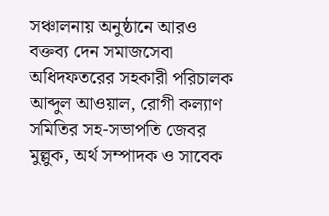সঞ্চালনায় অনুষ্ঠানে আরও বক্তব্য দেন সমাজসেবা অধিদফতরের সহকারী পরিচালক আব্দুল আওয়াল, রোগী কল্যাণ সমিতির সহ-সভাপতি জেবর মুল্লুক, অর্থ সম্পাদক ও সাবেক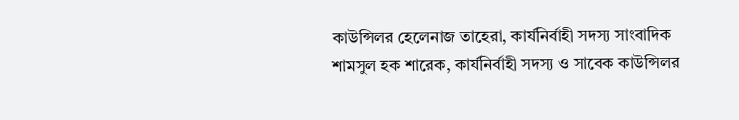কাউন্সিলর হেলেনাজ তাহেরা, কার্যনির্বাহী সদস্য সাংবাদিক শামসুল হক শারেক, কার্যনির্বাহী সদস্য ও সাবেক কাউন্সিলর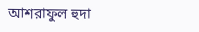আশরাফুল হুদা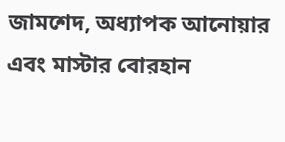জামশেদ, অধ্যাপক আনোয়ার এবং মাস্টার বোরহান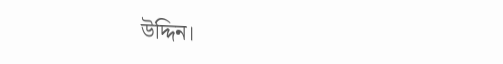উদ্দিন।